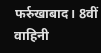फर्रुखाबाद। 8वीं वाहिनी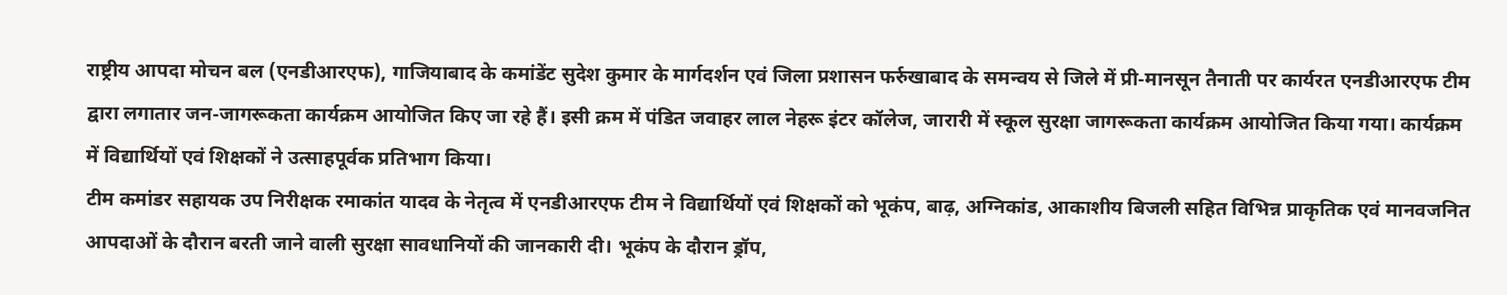राष्ट्रीय आपदा मोचन बल (एनडीआरएफ), गाजियाबाद के कमांडेंट सुदेश कुमार के मार्गदर्शन एवं जिला प्रशासन फर्रुखाबाद के समन्वय से जिले में प्री-मानसून तैनाती पर कार्यरत एनडीआरएफ टीम द्वारा लगातार जन-जागरूकता कार्यक्रम आयोजित किए जा रहे हैं। इसी क्रम में पंडित जवाहर लाल नेहरू इंटर कॉलेज, जारारी में स्कूल सुरक्षा जागरूकता कार्यक्रम आयोजित किया गया। कार्यक्रम में विद्यार्थियों एवं शिक्षकों ने उत्साहपूर्वक प्रतिभाग किया।
टीम कमांडर सहायक उप निरीक्षक रमाकांत यादव के नेतृत्व में एनडीआरएफ टीम ने विद्यार्थियों एवं शिक्षकों को भूकंप, बाढ़, अग्निकांड, आकाशीय बिजली सहित विभिन्न प्राकृतिक एवं मानवजनित आपदाओं के दौरान बरती जाने वाली सुरक्षा सावधानियों की जानकारी दी। भूकंप के दौरान ड्रॉप,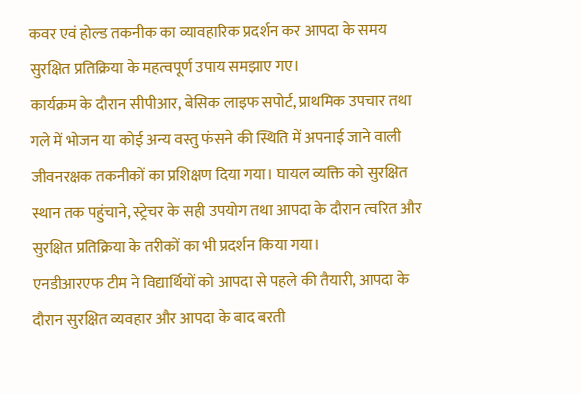कवर एवं होल्ड तकनीक का व्यावहारिक प्रदर्शन कर आपदा के समय सुरक्षित प्रतिक्रिया के महत्वपूर्ण उपाय समझाए गए।
कार्यक्रम के दौरान सीपीआर, बेसिक लाइफ सपोर्ट, प्राथमिक उपचार तथा गले में भोजन या कोई अन्य वस्तु फंसने की स्थिति में अपनाई जाने वाली जीवनरक्षक तकनीकों का प्रशिक्षण दिया गया। घायल व्यक्ति को सुरक्षित स्थान तक पहुंचाने, स्ट्रेचर के सही उपयोग तथा आपदा के दौरान त्वरित और सुरक्षित प्रतिक्रिया के तरीकों का भी प्रदर्शन किया गया।
एनडीआरएफ टीम ने विद्यार्थियों को आपदा से पहले की तैयारी, आपदा के दौरान सुरक्षित व्यवहार और आपदा के बाद बरती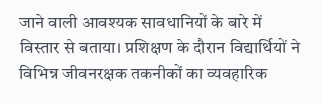जाने वाली आवश्यक सावधानियों के बारे में विस्तार से बताया। प्रशिक्षण के दौरान विद्यार्थियों ने विभिन्न जीवनरक्षक तकनीकों का व्यवहारिक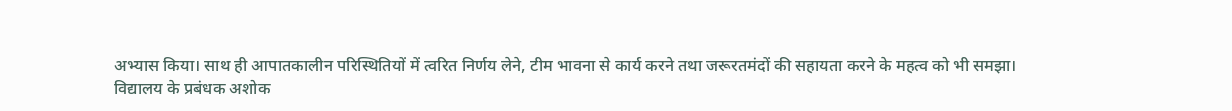अभ्यास किया। साथ ही आपातकालीन परिस्थितियों में त्वरित निर्णय लेने, टीम भावना से कार्य करने तथा जरूरतमंदों की सहायता करने के महत्व को भी समझा।
विद्यालय के प्रबंधक अशोक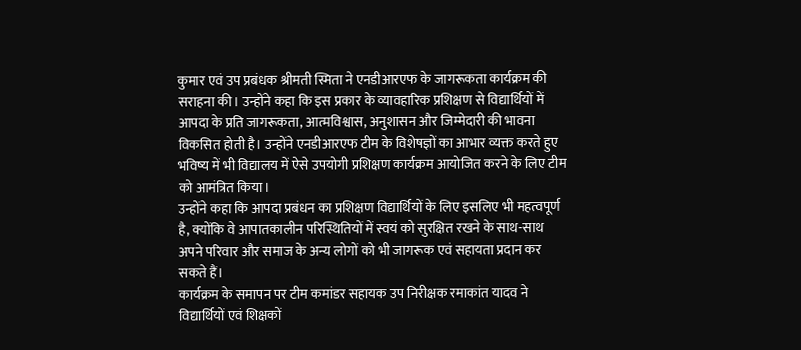कुमार एवं उप प्रबंधक श्रीमती स्मिता ने एनडीआरएफ के जागरूकता कार्यक्रम की सराहना की। उन्होंने कहा कि इस प्रकार के व्यावहारिक प्रशिक्षण से विद्यार्थियों में आपदा के प्रति जागरूकता, आत्मविश्वास, अनुशासन और जिम्मेदारी की भावना विकसित होती है। उन्होंने एनडीआरएफ टीम के विशेषज्ञों का आभार व्यक्त करते हुए भविष्य में भी विद्यालय में ऐसे उपयोगी प्रशिक्षण कार्यक्रम आयोजित करने के लिए टीम को आमंत्रित किया।
उन्होंने कहा कि आपदा प्रबंधन का प्रशिक्षण विद्यार्थियों के लिए इसलिए भी महत्वपूर्ण है, क्योंकि वे आपातकालीन परिस्थितियों में स्वयं को सुरक्षित रखने के साथ-साथ अपने परिवार और समाज के अन्य लोगों को भी जागरूक एवं सहायता प्रदान कर सकते हैं।
कार्यक्रम के समापन पर टीम कमांडर सहायक उप निरीक्षक रमाकांत यादव ने विद्यार्थियों एवं शिक्षकों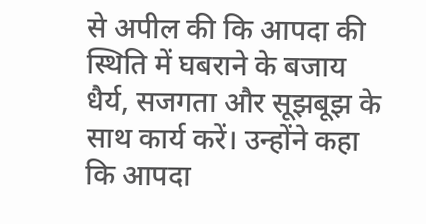से अपील की कि आपदा की स्थिति में घबराने के बजाय धैर्य, सजगता और सूझबूझ के साथ कार्य करें। उन्होंने कहा कि आपदा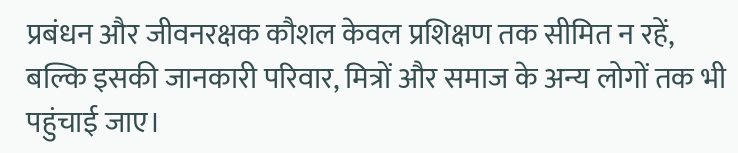प्रबंधन और जीवनरक्षक कौशल केवल प्रशिक्षण तक सीमित न रहें, बल्कि इसकी जानकारी परिवार, मित्रों और समाज के अन्य लोगों तक भी पहुंचाई जाए।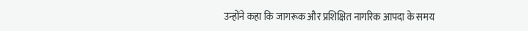उन्होंने कहा कि जागरूक और प्रशिक्षित नागरिक आपदा के समय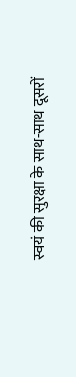स्वयं की सुरक्षा के साथ-साथ दूसरों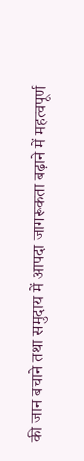की जान बचाने तथा समुदाय में आपदा जागरूकता बढ़ाने में महत्वपूर्ण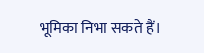भूमिका निभा सकते हैं।